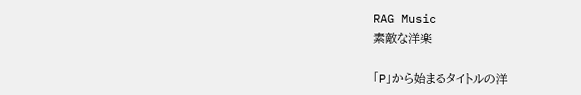RAG Music
素敵な洋楽

「P」から始まるタイトルの洋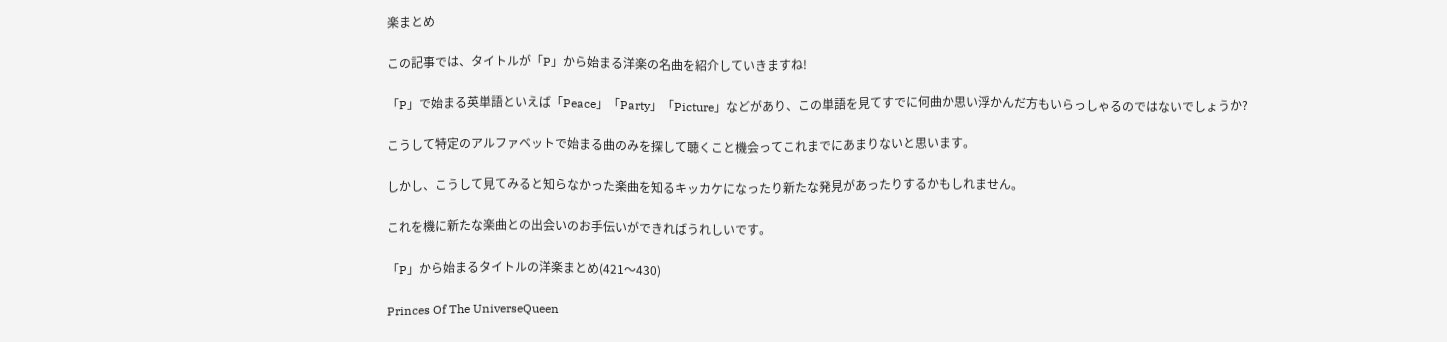楽まとめ

この記事では、タイトルが「P」から始まる洋楽の名曲を紹介していきますね!

「P」で始まる英単語といえば「Peace」「Party」「Picture」などがあり、この単語を見てすでに何曲か思い浮かんだ方もいらっしゃるのではないでしょうか?

こうして特定のアルファベットで始まる曲のみを探して聴くこと機会ってこれまでにあまりないと思います。

しかし、こうして見てみると知らなかった楽曲を知るキッカケになったり新たな発見があったりするかもしれません。

これを機に新たな楽曲との出会いのお手伝いができればうれしいです。

「P」から始まるタイトルの洋楽まとめ(421〜430)

Princes Of The UniverseQueen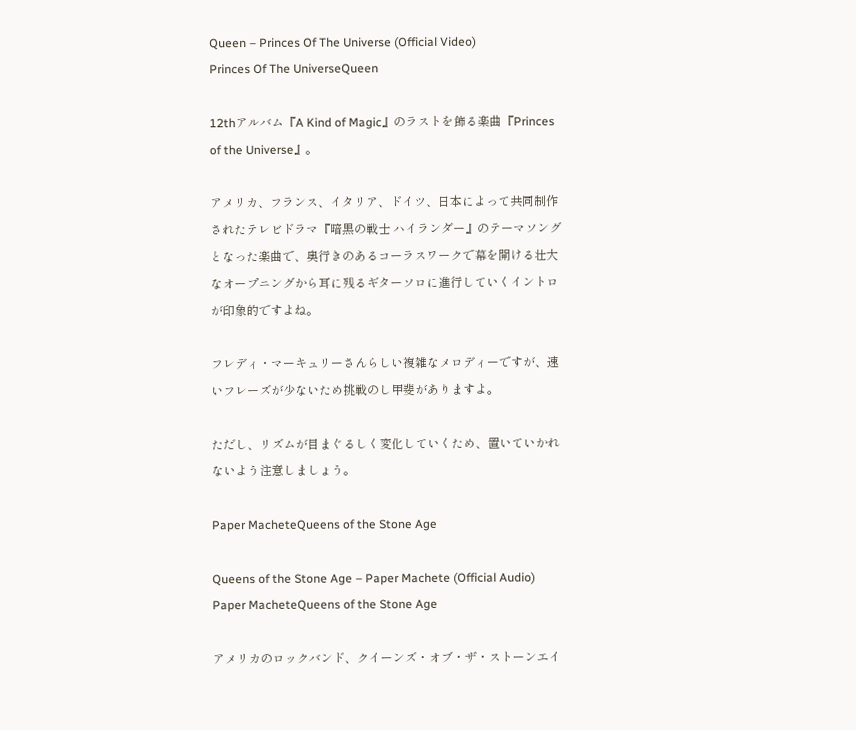Queen – Princes Of The Universe (Official Video)
Princes Of The UniverseQueen

12thアルバム『A Kind of Magic』のラストを飾る楽曲『Princes of the Universe』。

アメリカ、フランス、イタリア、ドイツ、日本によって共同制作されたテレビドラマ『暗黒の戦士 ハイランダー』のテーマソングとなった楽曲で、奥行きのあるコーラスワークで幕を開ける壮大なオープニングから耳に残るギターソロに進行していくイントロが印象的ですよね。

フレディ・マーキュリーさんらしい複雑なメロディーですが、速いフレーズが少ないため挑戦のし甲斐がありますよ。

ただし、リズムが目まぐるしく変化していくため、置いていかれないよう注意しましょう。

Paper MacheteQueens of the Stone Age

Queens of the Stone Age – Paper Machete (Official Audio)
Paper MacheteQueens of the Stone Age

アメリカのロックバンド、クイーンズ・オブ・ザ・ストーンエイ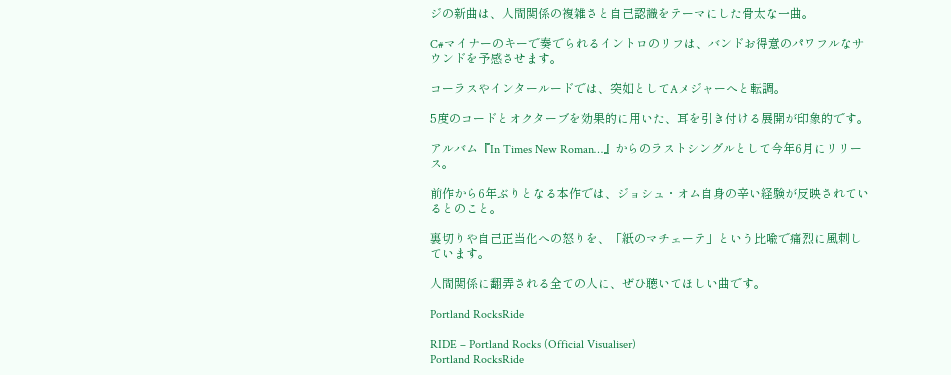ジの新曲は、人間関係の複雑さと自己認識をテーマにした骨太な一曲。

C#マイナーのキーで奏でられるイントロのリフは、バンドお得意のパワフルなサウンドを予感させます。

コーラスやインタールードでは、突如としてAメジャーへと転調。

5度のコードとオクターブを効果的に用いた、耳を引き付ける展開が印象的です。

アルバム『In Times New Roman…』からのラストシングルとして今年6月にリリース。

前作から6年ぶりとなる本作では、ジョシュ・オム自身の辛い経験が反映されているとのこと。

裏切りや自己正当化への怒りを、「紙のマチェーテ」という比喩で痛烈に風刺しています。

人間関係に翻弄される全ての人に、ぜひ聴いてほしい曲です。

Portland RocksRide

RIDE – Portland Rocks (Official Visualiser)
Portland RocksRide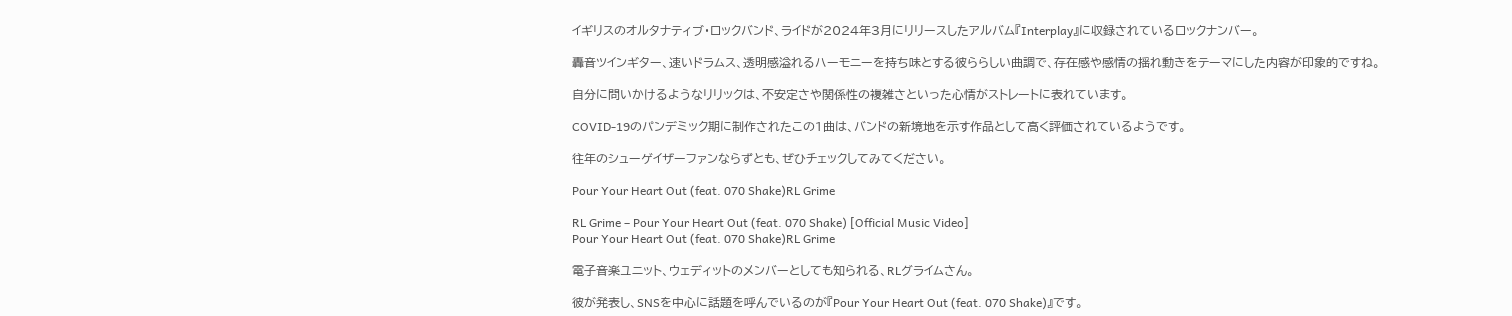イギリスのオルタナティブ・ロックバンド、ライドが2024年3月にリリースしたアルバム『Interplay』に収録されているロックナンバー。

轟音ツインギター、速いドラムス、透明感溢れるハーモニーを持ち味とする彼ららしい曲調で、存在感や感情の揺れ動きをテーマにした内容が印象的ですね。

自分に問いかけるようなリリックは、不安定さや関係性の複雑さといった心情がストレートに表れています。

COVID-19のパンデミック期に制作されたこの1曲は、バンドの新境地を示す作品として高く評価されているようです。

往年のシューゲイザーファンならずとも、ぜひチェックしてみてください。

Pour Your Heart Out (feat. 070 Shake)RL Grime

RL Grime – Pour Your Heart Out (feat. 070 Shake) [Official Music Video]
Pour Your Heart Out (feat. 070 Shake)RL Grime

電子音楽ユニット、ウェディットのメンバーとしても知られる、RLグライムさん。

彼が発表し、SNSを中心に話題を呼んでいるのが『Pour Your Heart Out (feat. 070 Shake)』です。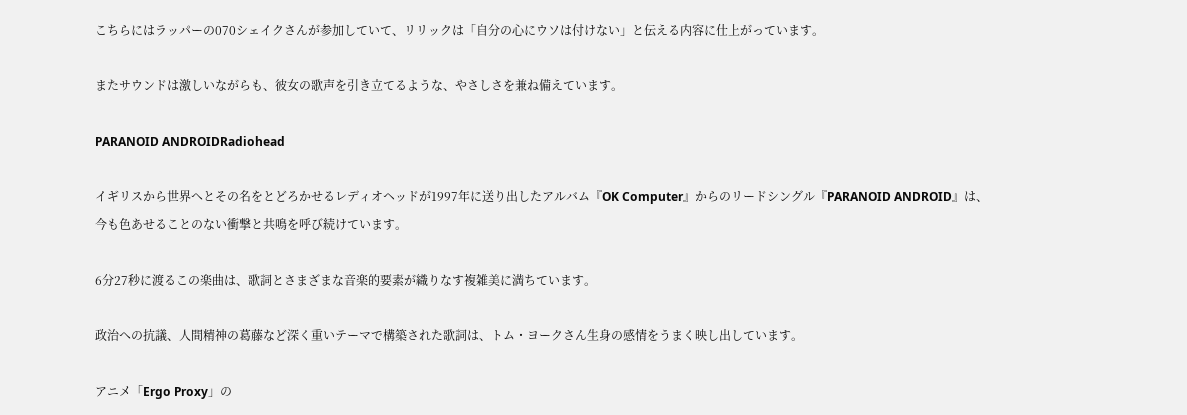こちらにはラッパーの070シェイクさんが参加していて、リリックは「自分の心にウソは付けない」と伝える内容に仕上がっています。

またサウンドは激しいながらも、彼女の歌声を引き立てるような、やさしさを兼ね備えています。

PARANOID ANDROIDRadiohead

イギリスから世界へとその名をとどろかせるレディオヘッドが1997年に送り出したアルバム『OK Computer』からのリードシングル『PARANOID ANDROID』は、今も色あせることのない衝撃と共鳴を呼び続けています。

6分27秒に渡るこの楽曲は、歌詞とさまざまな音楽的要素が織りなす複雑美に満ちています。

政治への抗議、人間精神の葛藤など深く重いテーマで構築された歌詞は、トム・ヨークさん生身の感情をうまく映し出しています。

アニメ「Ergo Proxy」の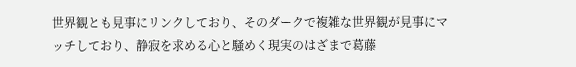世界観とも見事にリンクしており、そのダークで複雑な世界観が見事にマッチしており、静寂を求める心と騒めく現実のはざまで葛藤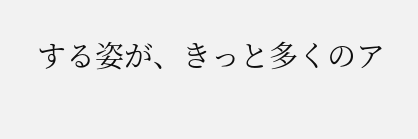する姿が、きっと多くのア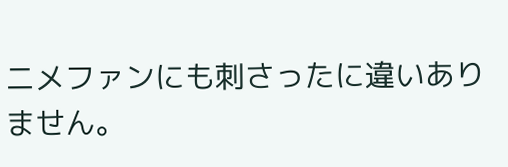ニメファンにも刺さったに違いありません。